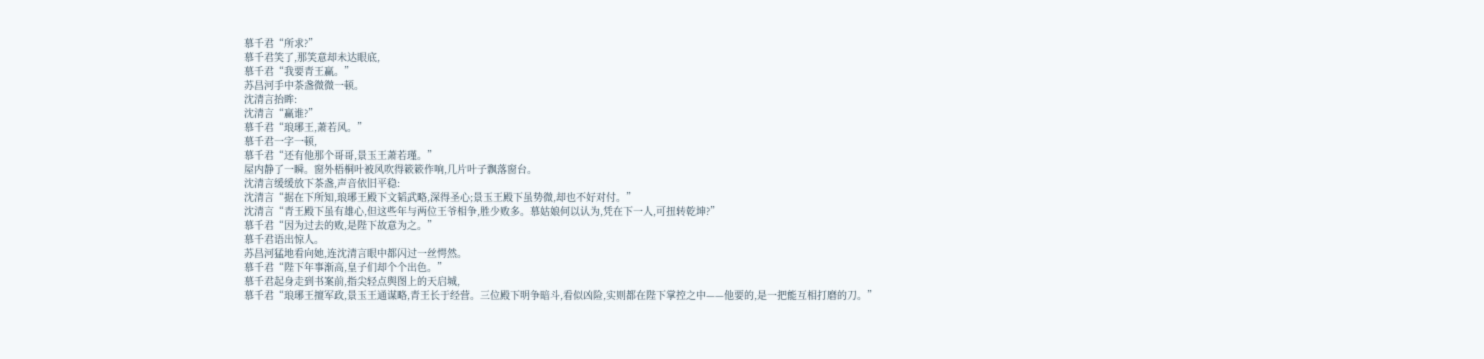慕千君“所求?”
慕千君笑了,那笑意却未达眼底,
慕千君“我要青王赢。”
苏昌河手中茶盏微微一顿。
沈清言抬眸:
沈清言“赢谁?”
慕千君“琅琊王,萧若风。”
慕千君一字一顿,
慕千君“还有他那个哥哥,景玉王萧若瑾。”
屋内静了一瞬。窗外梧桐叶被风吹得簌簌作响,几片叶子飘落窗台。
沈清言缓缓放下茶盏,声音依旧平稳:
沈清言“据在下所知,琅琊王殿下文韬武略,深得圣心;景玉王殿下虽势微,却也不好对付。”
沈清言“青王殿下虽有雄心,但这些年与两位王爷相争,胜少败多。慕姑娘何以认为,凭在下一人,可扭转乾坤?”
慕千君“因为过去的败,是陛下故意为之。”
慕千君语出惊人。
苏昌河猛地看向她,连沈清言眼中都闪过一丝愕然。
慕千君“陛下年事渐高,皇子们却个个出色。”
慕千君起身走到书案前,指尖轻点舆图上的天启城,
慕千君“琅琊王擅军政,景玉王通谋略,青王长于经营。三位殿下明争暗斗,看似凶险,实则都在陛下掌控之中——他要的,是一把能互相打磨的刀。”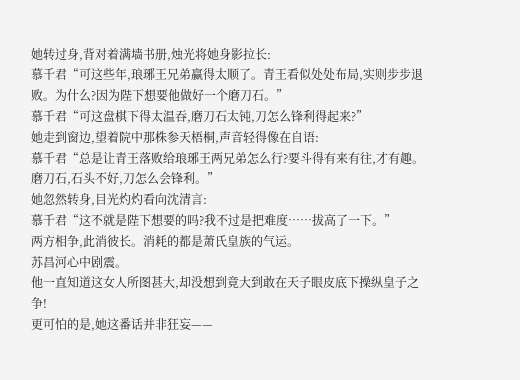她转过身,背对着满墙书册,烛光将她身影拉长:
慕千君“可这些年,琅琊王兄弟赢得太顺了。青王看似处处布局,实则步步退败。为什么?因为陛下想要他做好一个磨刀石。”
慕千君“可这盘棋下得太温吞,磨刀石太钝,刀怎么锋利得起来?”
她走到窗边,望着院中那株参天梧桐,声音轻得像在自语:
慕千君“总是让青王落败给琅琊王两兄弟怎么行?要斗得有来有往,才有趣。磨刀石,石头不好,刀怎么会锋利。”
她忽然转身,目光灼灼看向沈清言:
慕千君“这不就是陛下想要的吗?我不过是把难度……拔高了一下。”
两方相争,此消彼长。消耗的都是萧氏皇族的气运。
苏昌河心中剧震。
他一直知道这女人所图甚大,却没想到竟大到敢在天子眼皮底下操纵皇子之争!
更可怕的是,她这番话并非狂妄——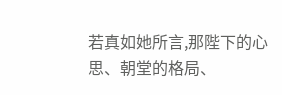若真如她所言,那陛下的心思、朝堂的格局、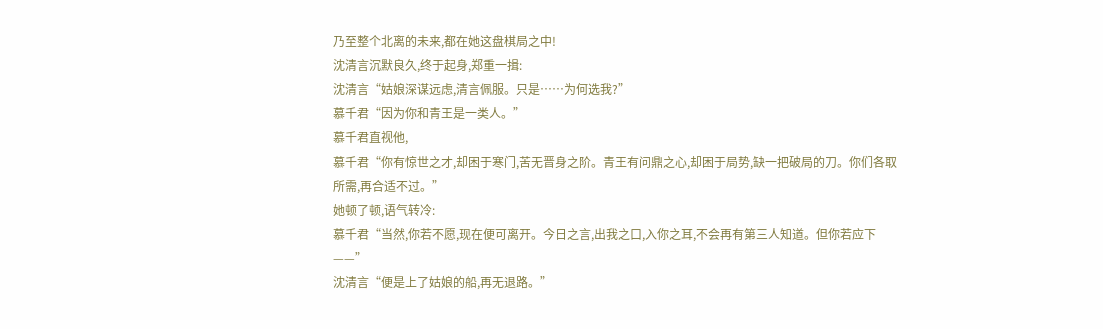乃至整个北离的未来,都在她这盘棋局之中!
沈清言沉默良久,终于起身,郑重一揖:
沈清言“姑娘深谋远虑,清言佩服。只是……为何选我?”
慕千君“因为你和青王是一类人。”
慕千君直视他,
慕千君“你有惊世之才,却困于寒门,苦无晋身之阶。青王有问鼎之心,却困于局势,缺一把破局的刀。你们各取所需,再合适不过。”
她顿了顿,语气转冷:
慕千君“当然,你若不愿,现在便可离开。今日之言,出我之口,入你之耳,不会再有第三人知道。但你若应下——”
沈清言“便是上了姑娘的船,再无退路。”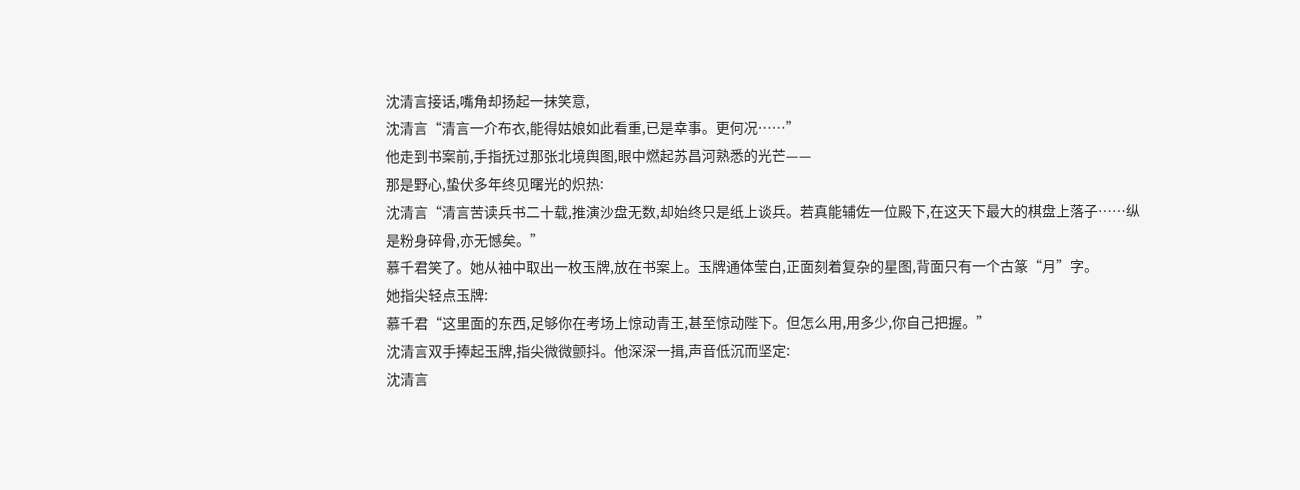沈清言接话,嘴角却扬起一抹笑意,
沈清言“清言一介布衣,能得姑娘如此看重,已是幸事。更何况……”
他走到书案前,手指抚过那张北境舆图,眼中燃起苏昌河熟悉的光芒——
那是野心,蛰伏多年终见曙光的炽热:
沈清言“清言苦读兵书二十载,推演沙盘无数,却始终只是纸上谈兵。若真能辅佐一位殿下,在这天下最大的棋盘上落子……纵是粉身碎骨,亦无憾矣。”
慕千君笑了。她从袖中取出一枚玉牌,放在书案上。玉牌通体莹白,正面刻着复杂的星图,背面只有一个古篆“月”字。
她指尖轻点玉牌:
慕千君“这里面的东西,足够你在考场上惊动青王,甚至惊动陛下。但怎么用,用多少,你自己把握。”
沈清言双手捧起玉牌,指尖微微颤抖。他深深一揖,声音低沉而坚定:
沈清言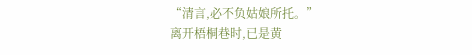“清言,必不负姑娘所托。”
离开梧桐巷时,已是黄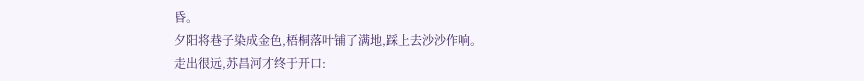昏。
夕阳将巷子染成金色,梧桐落叶铺了满地,踩上去沙沙作响。
走出很远,苏昌河才终于开口: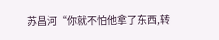苏昌河“你就不怕他拿了东西,转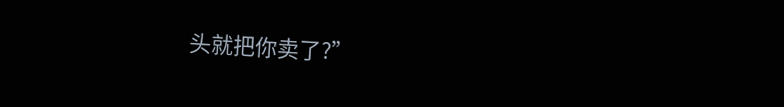头就把你卖了?”